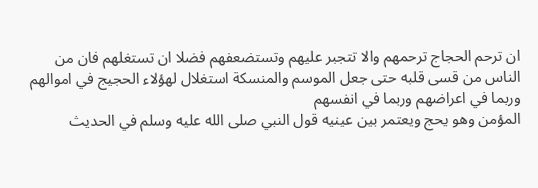ان ترحم الحجاج ترحمهم والا تتجبر عليهم وتستضعفهم فضلا ان تستغلهم فان من الناس من قسى قلبه حتى جعل الموسم والمنسكة استغلال لهؤلاء الحجيج في اموالهم وربما في اعراضهم وربما في انفسهم
المؤمن وهو يحج ويعتمر بين عينيه قول النبي صلى الله عليه وسلم في الحديث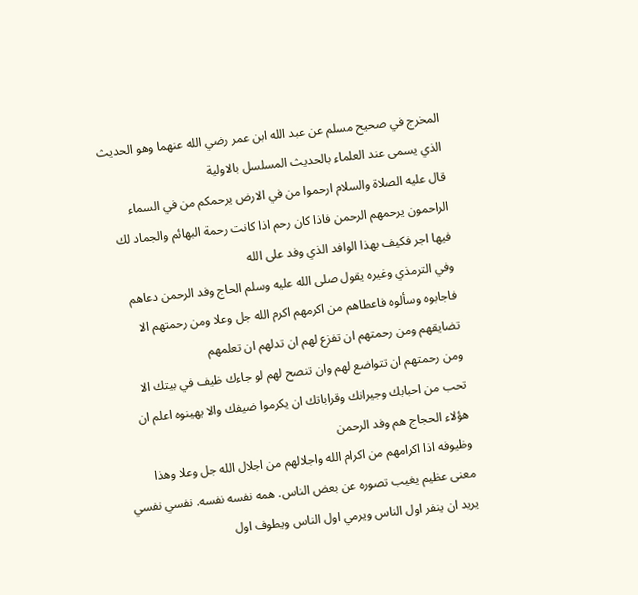المخرج في صحيح مسلم عن عبد الله ابن عمر رضي الله عنهما وهو الحديث الذي يسمى عند العلماء بالحديث المسلسل بالاولية
قال عليه الصلاة والسلام ارحموا من في الارض يرحمكم من في السماء الراحمون يرحمهم الرحمن فاذا كان رحم اذا كانت رحمة البهائم والجماد لك فيها اجر فكيف بهذا الوافد الذي وفد على الله
وفي الترمذي وغيره يقول صلى الله عليه وسلم الحاج وفد الرحمن دعاهم فاجابوه وسألوه فاعطاهم من اكرمهم اكرم الله جل وعلا ومن رحمتهم الا تضايقهم ومن رحمتهم ان تفزع لهم ان تدلهم ان تعلمهم
ومن رحمتهم ان تتواضع لهم وان تنصح لهم لو جاءك ظيف في بيتك الا تحب من احبابك وجيرانك وقراباتك ان يكرموا ضيفك والا يهينوه اعلم ان هؤلاء الحجاج هم وفد الرحمن
وظيوفه اذا اكرامهم من اكرام الله واجلالهم من اجلال الله جل وعلا وهذا معنى عظيم يغيب تصوره عن بعض الناس. همه نفسه نفسه. نفسي نفسي يريد ان ينفر اول الناس ويرمي اول الناس ويطوف اول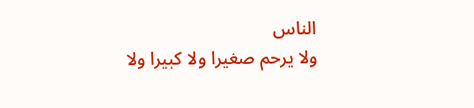الناس
ولا يرحم صغيرا ولا كبيرا ولا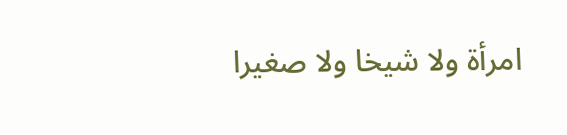امرأة ولا شيخا ولا صغيرا